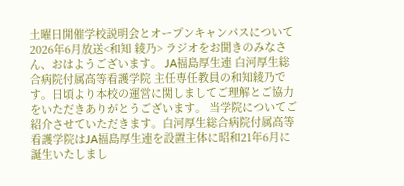土曜日開催学校説明会とオープンキャンパスについて
2026年6月放送<和知 綾乃> ラジオをお聞きのみなさん、おはようございます。 JA福島厚生連 白河厚生総合病院付属高等看護学院 主任専任教員の和知綾乃です。日頃より本校の運営に関しましてご理解とご協力をいただきありがとうございます。 当学院についてご紹介させていただきます。白河厚生総合病院付属高等看護学院はJA福島厚生連を設置主体に昭和21年6月に誕生いたしまし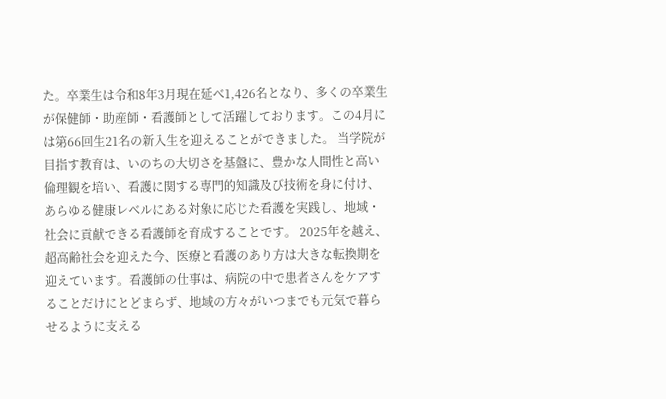た。卒業生は令和8年3月現在延べ1,426名となり、多くの卒業生が保健師・助産師・看護師として活躍しております。この4月には第66回生21名の新入生を迎えることができました。 当学院が目指す教育は、いのちの大切さを基盤に、豊かな人間性と高い倫理観を培い、看護に関する専門的知識及び技術を身に付け、あらゆる健康レベルにある対象に応じた看護を実践し、地域・社会に貢献できる看護師を育成することです。 2025年を越え、超高齢社会を迎えた今、医療と看護のあり方は大きな転換期を迎えています。看護師の仕事は、病院の中で患者さんをケアすることだけにとどまらず、地域の方々がいつまでも元気で暮らせるように支える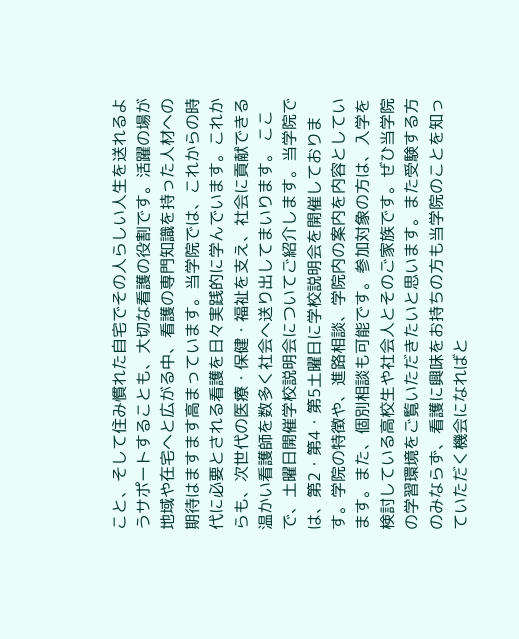こと、そして住み慣れた自宅でその人らしい人生を送れるようサポートすることも、大切な看護の役割です。活躍の場が地域や在宅へと広がる中、看護の専門知識を持った人材への期待はますます高まっています。当学院では、これからの時代に必要とされる看護を日々実践的に学んでいます。これからも、次世代の医療・保健・福祉を支え、社会に貢献できる温かい看護師を数多く社会へ送り出してまいります。 ここで、土曜日開催学校説明会についてご紹介します。当学院では、第2・第4・第5土曜日に学校説明会を開催しております。学院の特徴や、進路相談、学院内の案内を内容としています。また、個別相談も可能です。参加対象の方は、入学を検討している高校生や社会人とそのご家族です。ぜひ当学院の学習環境をご覧いただきたいと思います。また受験する方のみならず、看護に興味をお持ちの方も当学院のことを知っていただく機会になればと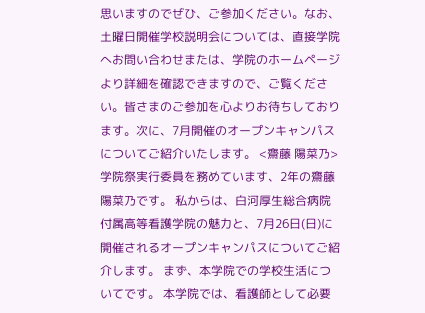思いますのでぜひ、ご参加ください。なお、土曜日開催学校説明会については、直接学院へお問い合わせまたは、学院のホームページより詳細を確認できますので、ご覧ください。皆さまのご参加を心よりお待ちしております。次に、7月開催のオープンキャンパスについてご紹介いたします。 <齋藤 陽菜乃> 学院祭実行委員を務めています、2年の齋藤陽菜乃です。 私からは、白河厚生総合病院付属高等看護学院の魅力と、7月26日(日)に開催されるオープンキャンパスについてご紹介します。 まず、本学院での学校生活についてです。 本学院では、看護師として必要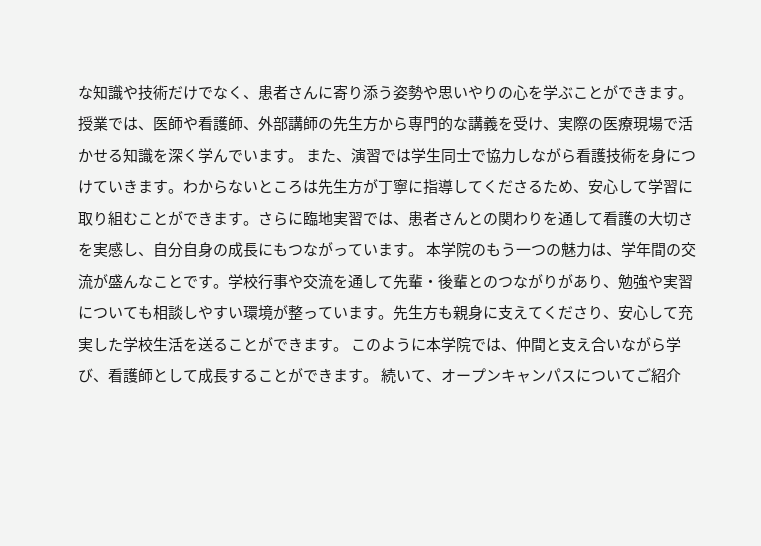な知識や技術だけでなく、患者さんに寄り添う姿勢や思いやりの心を学ぶことができます。授業では、医師や看護師、外部講師の先生方から専門的な講義を受け、実際の医療現場で活かせる知識を深く学んでいます。 また、演習では学生同士で協力しながら看護技術を身につけていきます。わからないところは先生方が丁寧に指導してくださるため、安心して学習に取り組むことができます。さらに臨地実習では、患者さんとの関わりを通して看護の大切さを実感し、自分自身の成長にもつながっています。 本学院のもう一つの魅力は、学年間の交流が盛んなことです。学校行事や交流を通して先輩・後輩とのつながりがあり、勉強や実習についても相談しやすい環境が整っています。先生方も親身に支えてくださり、安心して充実した学校生活を送ることができます。 このように本学院では、仲間と支え合いながら学び、看護師として成長することができます。 続いて、オープンキャンパスについてご紹介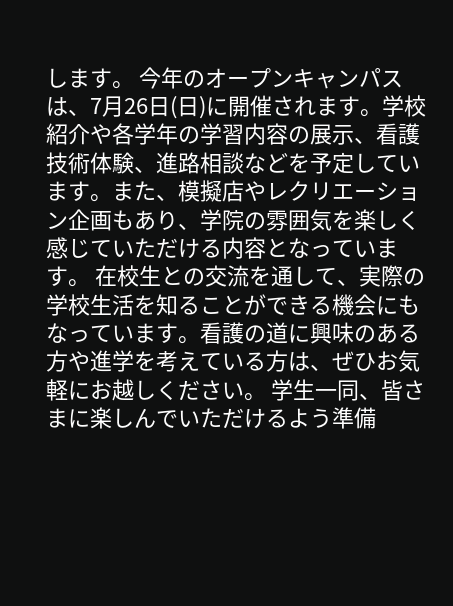します。 今年のオープンキャンパスは、7月26日(日)に開催されます。学校紹介や各学年の学習内容の展示、看護技術体験、進路相談などを予定しています。また、模擬店やレクリエーション企画もあり、学院の雰囲気を楽しく感じていただける内容となっています。 在校生との交流を通して、実際の学校生活を知ることができる機会にもなっています。看護の道に興味のある方や進学を考えている方は、ぜひお気軽にお越しください。 学生一同、皆さまに楽しんでいただけるよう準備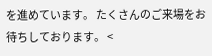を進めています。 たくさんのご来場をお待ちしております。 <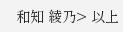和知 綾乃> 以上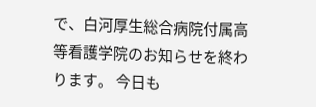で、白河厚生総合病院付属高等看護学院のお知らせを終わります。 今日も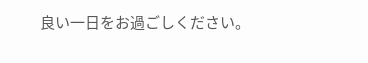良い一日をお過ごしください。